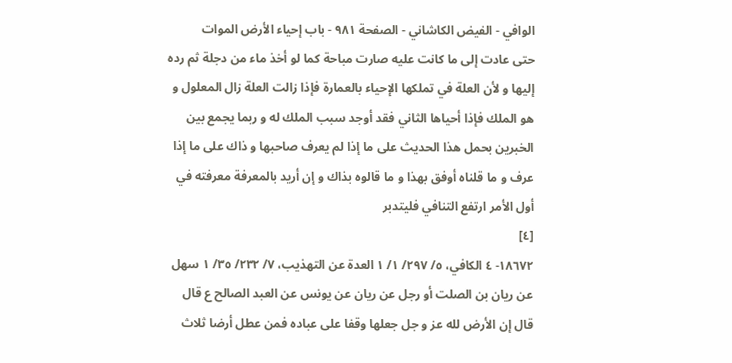الوافي - الفيض الكاشاني - الصفحة ٩٨١ - باب إحياء الأرض الموات
حتى عادت إلى ما كانت عليه صارت مباحة كما لو أخذ ماء من دجلة ثم رده إليها و لأن العلة في تملكها الإحياء بالعمارة فإذا زالت العلة زال المعلول و هو الملك فإذا أحياها الثاني فقد أوجد سبب الملك له و ربما يجمع بين الخبرين بحمل هذا الحديث على ما إذا لم يعرف صاحبها و ذاك على ما إذا عرف و ما قلناه أوفق بهذا و ما قالوه بذاك و إن أريد بالمعرفة معرفته في أول الأمر ارتفع التنافي فليتدبر
[٤]
١٨٦٧٢- ٤ الكافي، ٥/ ٢٩٧/ ١/ ١ العدة عن التهذيب، ٧/ ٢٣٢/ ٣٥/ ١ سهل عن ريان بن الصلت أو رجل عن ريان عن يونس عن العبد الصالح ع قال قال إن الأرض لله عز و جل جعلها وقفا على عباده فمن عطل أرضا ثلاث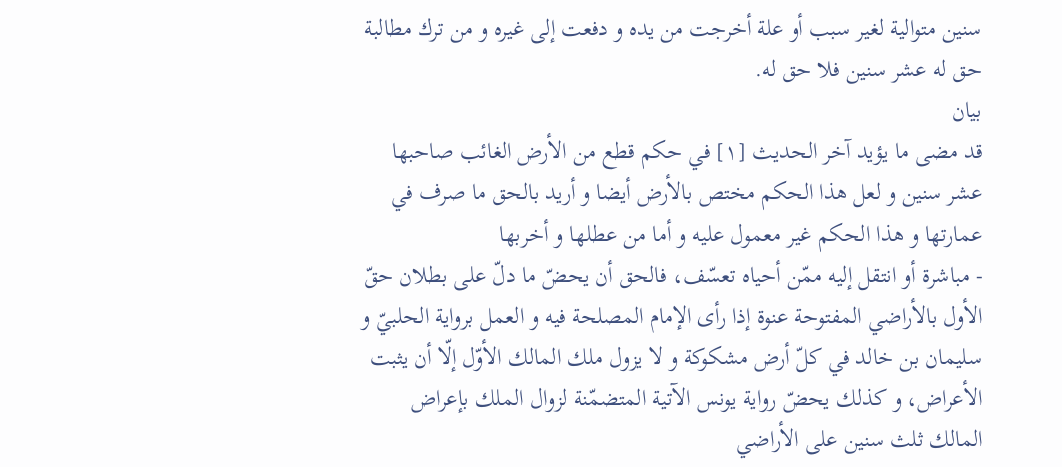سنين متوالية لغير سبب أو علة أخرجت من يده و دفعت إلى غيره و من ترك مطالبة حق له عشر سنين فلا حق له.
بيان
قد مضى ما يؤيد آخر الحديث [١] في حكم قطع من الأرض الغائب صاحبها عشر سنين و لعل هذا الحكم مختص بالأرض أيضا و أريد بالحق ما صرف في عمارتها و هذا الحكم غير معمول عليه و أما من عطلها و أخربها
- مباشرة أو انتقل إليه ممّن أحياه تعسّف، فالحق أن يحضّ ما دلّ على بطلان حقّ الأول بالأراضي المفتوحة عنوة إذا رأى الإمام المصلحة فيه و العمل برواية الحلبيّ و سليمان بن خالد في كلّ أرض مشكوكة و لا يزول ملك المالك الأوّل إلّا أن يثبت الأعراض، و كذلك يحضّ رواية يونس الآتية المتضمّنة لزوال الملك بإعراض المالك ثلث سنين على الأراضي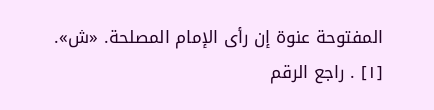المفتوحة عنوة إن رأى الإمام المصلحة. «ش».
[١] . راجع الرقم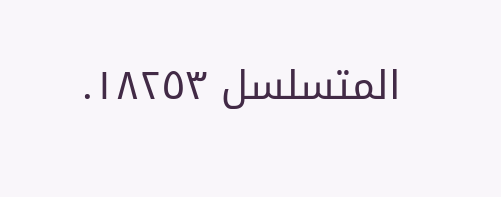المتسلسل ١٨٢٥٣.